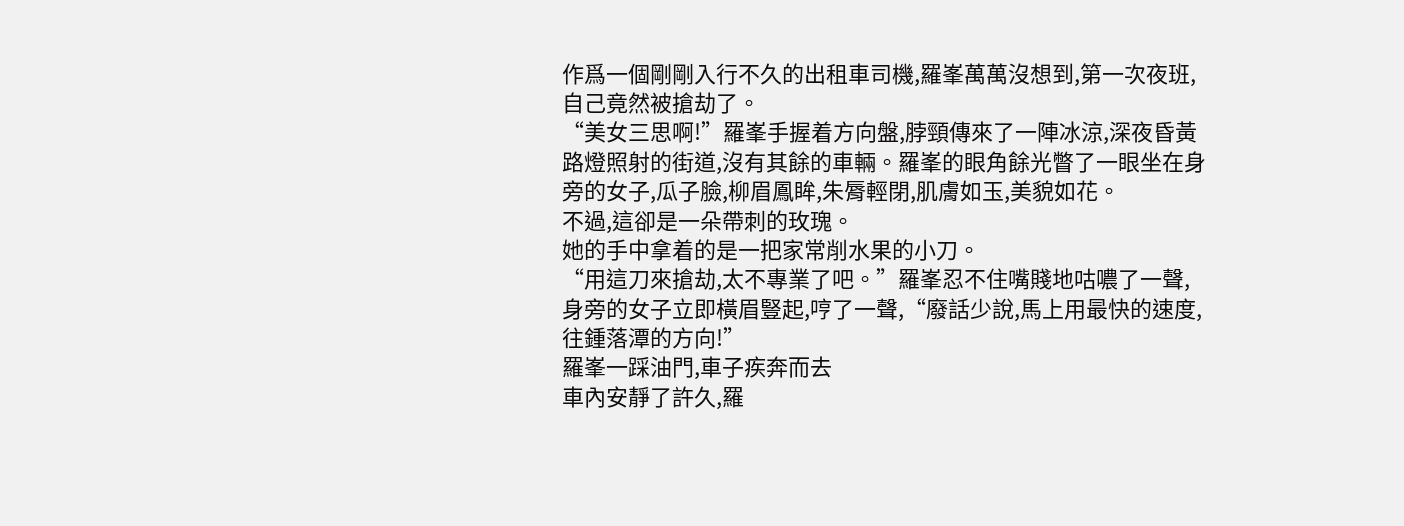作爲一個剛剛入行不久的出租車司機,羅峯萬萬沒想到,第一次夜班,自己竟然被搶劫了。
“美女三思啊!”羅峯手握着方向盤,脖頸傳來了一陣冰涼,深夜昏黃路燈照射的街道,沒有其餘的車輛。羅峯的眼角餘光瞥了一眼坐在身旁的女子,瓜子臉,柳眉鳳眸,朱脣輕閉,肌膚如玉,美貌如花。
不過,這卻是一朵帶刺的玫瑰。
她的手中拿着的是一把家常削水果的小刀。
“用這刀來搶劫,太不專業了吧。”羅峯忍不住嘴賤地咕噥了一聲,身旁的女子立即橫眉豎起,哼了一聲,“廢話少說,馬上用最快的速度,往鍾落潭的方向!”
羅峯一踩油門,車子疾奔而去
車內安靜了許久,羅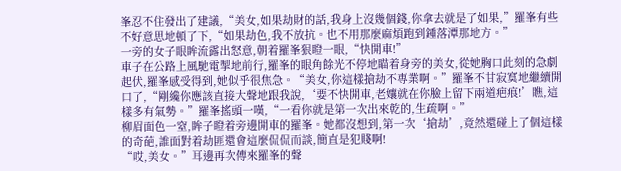峯忍不住發出了建議,“美女,如果劫財的話,我身上沒幾個錢,你拿去就是了如果,”羅峯有些不好意思地頓了下,“如果劫色,我不放抗。也不用那麼麻煩跑到鍾落潭那地方。”
一旁的女子眼眸流露出怒意,朝着羅峯狠瞪一眼,“快開車!”
車子在公路上風馳電掣地前行,羅峯的眼角餘光不停地瞄着身旁的美女,從她胸口此刻的急劇起伏,羅峯感受得到,她似乎很焦急。“美女,你這樣搶劫不專業啊。”羅峯不甘寂寞地繼續開口了,“剛纔你應該直接大聲地跟我說,‘要不快開車,老孃就在你臉上留下兩道疤痕!’瞧,這樣多有氣勢。”羅峯搖頭一嘆,“一看你就是第一次出來乾的,生疏啊。”
柳眉面色一窒,眸子瞪着旁邊開車的羅峯。她都沒想到,第一次‘搶劫’,竟然還碰上了個這樣的奇葩,誰面對着劫匪還會這麼侃侃而談,簡直是犯賤啊!
“哎,美女。”耳邊再次傳來羅峯的聲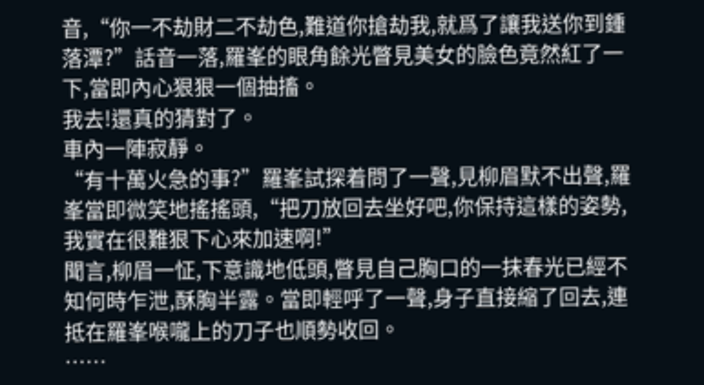音,“你一不劫財二不劫色,難道你搶劫我,就爲了讓我送你到鍾落潭?”話音一落,羅峯的眼角餘光瞥見美女的臉色竟然紅了一下,當即內心狠狠一個抽搐。
我去!還真的猜對了。
車內一陣寂靜。
“有十萬火急的事?”羅峯試探着問了一聲,見柳眉默不出聲,羅峯當即微笑地搖搖頭,“把刀放回去坐好吧,你保持這樣的姿勢,我實在很難狠下心來加速啊!”
聞言,柳眉一怔,下意識地低頭,瞥見自己胸口的一抹春光已經不知何時乍泄,酥胸半露。當即輕呼了一聲,身子直接縮了回去,連抵在羅峯喉嚨上的刀子也順勢收回。
……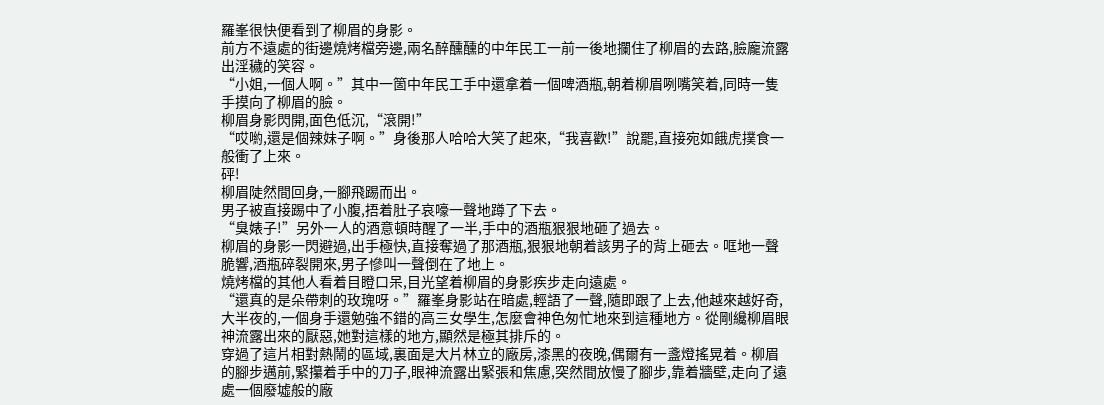羅峯很快便看到了柳眉的身影。
前方不遠處的街邊燒烤檔旁邊,兩名醉醺醺的中年民工一前一後地攔住了柳眉的去路,臉龐流露出淫穢的笑容。
“小姐,一個人啊。”其中一箇中年民工手中還拿着一個啤酒瓶,朝着柳眉咧嘴笑着,同時一隻手摸向了柳眉的臉。
柳眉身影閃開,面色低沉,“滾開!”
“哎喲,還是個辣妹子啊。”身後那人哈哈大笑了起來,“我喜歡!”說罷,直接宛如餓虎撲食一般衝了上來。
砰!
柳眉陡然間回身,一腳飛踢而出。
男子被直接踢中了小腹,捂着肚子哀嚎一聲地蹲了下去。
“臭婊子!”另外一人的酒意頓時醒了一半,手中的酒瓶狠狠地砸了過去。
柳眉的身影一閃避過,出手極快,直接奪過了那酒瓶,狠狠地朝着該男子的背上砸去。哐地一聲脆響,酒瓶碎裂開來,男子慘叫一聲倒在了地上。
燒烤檔的其他人看着目瞪口呆,目光望着柳眉的身影疾步走向遠處。
“還真的是朵帶刺的玫瑰呀。”羅峯身影站在暗處,輕語了一聲,隨即跟了上去,他越來越好奇,大半夜的,一個身手還勉強不錯的高三女學生,怎麼會神色匆忙地來到這種地方。從剛纔柳眉眼神流露出來的厭惡,她對這樣的地方,顯然是極其排斥的。
穿過了這片相對熱鬧的區域,裏面是大片林立的廠房,漆黑的夜晚,偶爾有一盞燈搖晃着。柳眉的腳步邁前,緊攥着手中的刀子,眼神流露出緊張和焦慮,突然間放慢了腳步,靠着牆壁,走向了遠處一個廢墟般的廠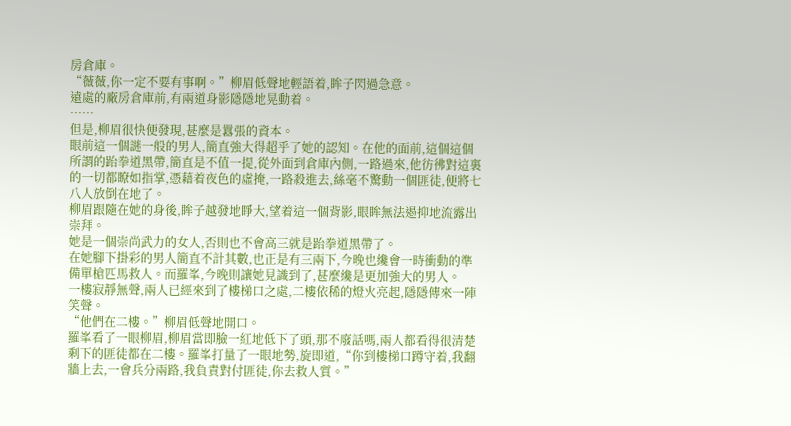房倉庫。
“薇薇,你一定不要有事啊。”柳眉低聲地輕語着,眸子閃過急意。
遠處的廠房倉庫前,有兩道身影隱隱地晃動着。
……
但是,柳眉很快便發現,甚麼是囂張的資本。
眼前這一個謎一般的男人,簡直強大得超乎了她的認知。在他的面前,這個這個所謂的跆拳道黑帶,簡直是不值一提,從外面到倉庫內側,一路過來,他彷彿對這裏的一切都瞭如指掌,憑藉着夜色的虛掩,一路殺進去,絲毫不驚動一個匪徒,便將七八人放倒在地了。
柳眉跟隨在她的身後,眸子越發地睜大,望着這一個背影,眼眸無法遏抑地流露出崇拜。
她是一個崇尚武力的女人,否則也不會高三就是跆拳道黑帶了。
在她腳下掛彩的男人簡直不計其數,也正是有三兩下,今晚也纔會一時衝動的準備單槍匹馬救人。而羅峯,今晚則讓她見識到了,甚麼纔是更加強大的男人。
一樓寂靜無聲,兩人已經來到了樓梯口之處,二樓依稀的燈火亮起,隱隱傳來一陣笑聲。
“他們在二樓。”柳眉低聲地開口。
羅峯看了一眼柳眉,柳眉當即臉一紅地低下了頭,那不廢話嗎,兩人都看得很清楚剩下的匪徒都在二樓。羅峯打量了一眼地勢,旋即道,“你到樓梯口蹲守着,我翻牆上去,一會兵分兩路,我負責對付匪徒,你去救人質。”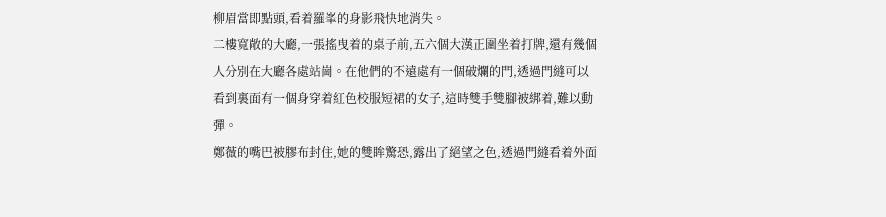柳眉當即點頭,看着羅峯的身影飛快地消失。
二樓寬敞的大廳,一張搖曳着的桌子前,五六個大漢正圍坐着打牌,還有幾個人分別在大廳各處站崗。在他們的不遠處有一個破爛的門,透過門縫可以看到裏面有一個身穿着紅色校服短裙的女子,這時雙手雙腳被綁着,難以動彈。
鄭薇的嘴巴被膠布封住,她的雙眸驚恐,露出了絕望之色,透過門縫看着外面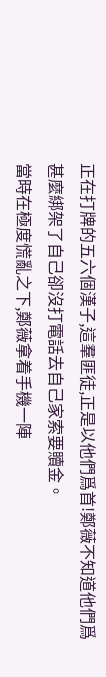正在打牌的五六個漢子,這羣匪徒,正是以他們爲首!鄭薇不知道他們爲甚麼綁架了自己卻沒打電話去自己家索要贖金。
當時在極度慌亂之下,鄭薇拿着手機一陣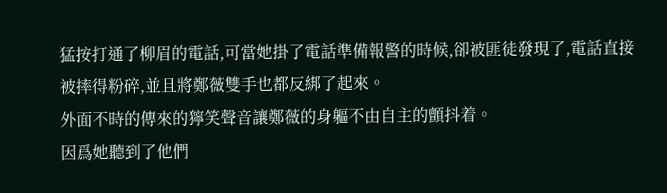猛按打通了柳眉的電話,可當她掛了電話準備報警的時候,卻被匪徒發現了,電話直接被摔得粉碎,並且將鄭薇雙手也都反綁了起來。
外面不時的傳來的獰笑聲音讓鄭薇的身軀不由自主的顫抖着。
因爲她聽到了他們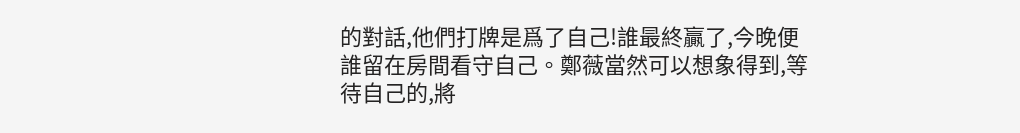的對話,他們打牌是爲了自己!誰最終贏了,今晚便誰留在房間看守自己。鄭薇當然可以想象得到,等待自己的,將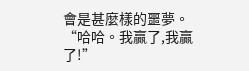會是甚麼樣的噩夢。
“哈哈。我贏了,我贏了!”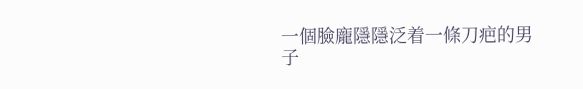一個臉龐隱隱泛着一條刀疤的男子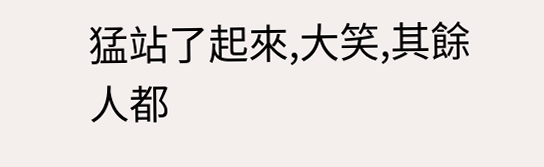猛站了起來,大笑,其餘人都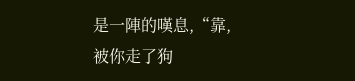是一陣的嘆息,“靠,被你走了狗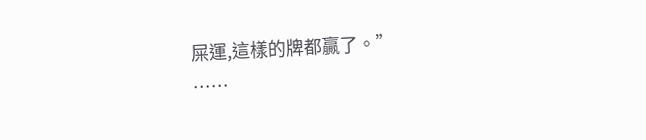屎運,這樣的牌都贏了。”
……